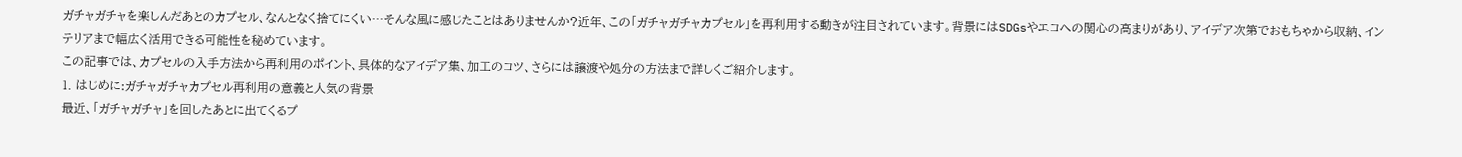ガチャガチャを楽しんだあとのカプセル、なんとなく捨てにくい…そんな風に感じたことはありませんか?近年、この「ガチャガチャカプセル」を再利用する動きが注目されています。背景にはSDGsやエコへの関心の高まりがあり、アイデア次第でおもちゃから収納、インテリアまで幅広く活用できる可能性を秘めています。
この記事では、カプセルの入手方法から再利用のポイント、具体的なアイデア集、加工のコツ、さらには譲渡や処分の方法まで詳しくご紹介します。
1. はじめに:ガチャガチャカプセル再利用の意義と人気の背景
最近、「ガチャガチャ」を回したあとに出てくるプ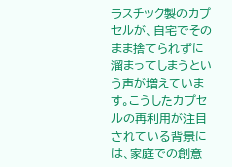ラスチック製のカプセルが、自宅でそのまま捨てられずに溜まってしまうという声が増えています。こうしたカプセルの再利用が注目されている背景には、家庭での創意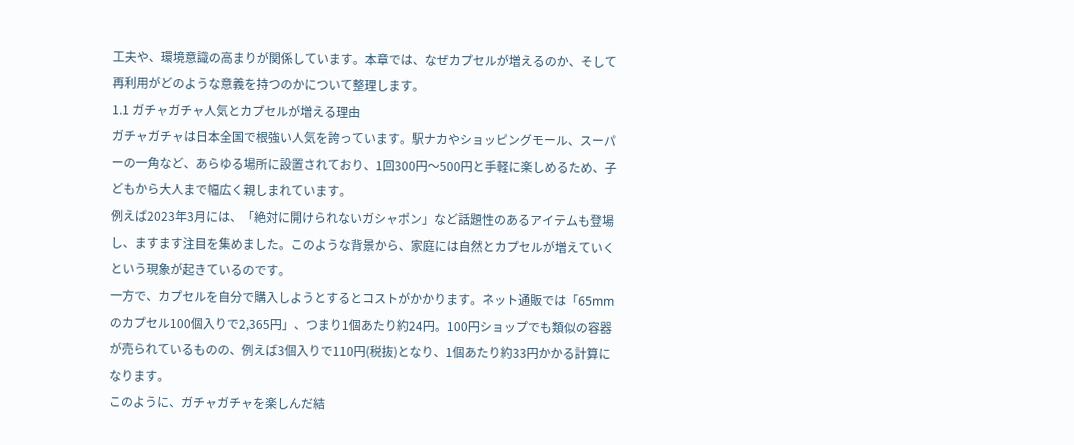工夫や、環境意識の高まりが関係しています。本章では、なぜカプセルが増えるのか、そして再利用がどのような意義を持つのかについて整理します。
1.1 ガチャガチャ人気とカプセルが増える理由
ガチャガチャは日本全国で根強い人気を誇っています。駅ナカやショッピングモール、スーパーの一角など、あらゆる場所に設置されており、1回300円〜500円と手軽に楽しめるため、子どもから大人まで幅広く親しまれています。
例えば2023年3月には、「絶対に開けられないガシャポン」など話題性のあるアイテムも登場し、ますます注目を集めました。このような背景から、家庭には自然とカプセルが増えていくという現象が起きているのです。
一方で、カプセルを自分で購入しようとするとコストがかかります。ネット通販では「65mmのカプセル100個入りで2,365円」、つまり1個あたり約24円。100円ショップでも類似の容器が売られているものの、例えば3個入りで110円(税抜)となり、1個あたり約33円かかる計算になります。
このように、ガチャガチャを楽しんだ結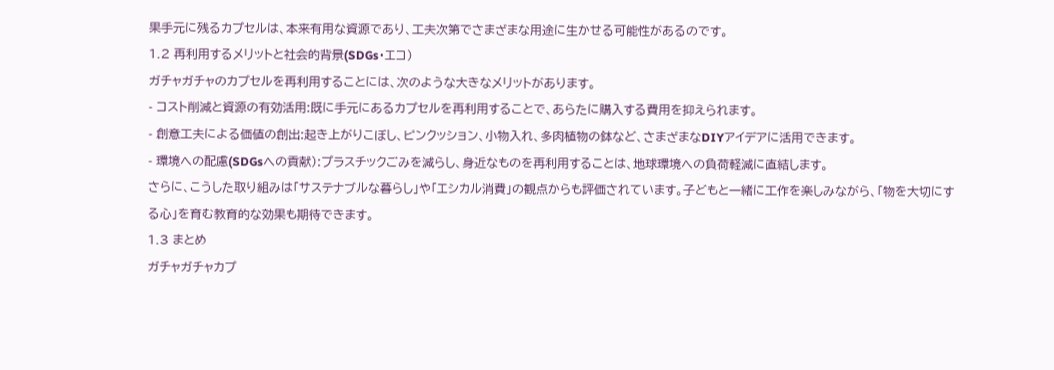果手元に残るカプセルは、本来有用な資源であり、工夫次第でさまざまな用途に生かせる可能性があるのです。
1.2 再利用するメリットと社会的背景(SDGs・エコ)
ガチャガチャのカプセルを再利用することには、次のような大きなメリットがあります。
- コスト削減と資源の有効活用:既に手元にあるカプセルを再利用することで、あらたに購入する費用を抑えられます。
- 創意工夫による価値の創出:起き上がりこぼし、ピンクッション、小物入れ、多肉植物の鉢など、さまざまなDIYアイデアに活用できます。
- 環境への配慮(SDGsへの貢献):プラスチックごみを減らし、身近なものを再利用することは、地球環境への負荷軽減に直結します。
さらに、こうした取り組みは「サステナブルな暮らし」や「エシカル消費」の観点からも評価されています。子どもと一緒に工作を楽しみながら、「物を大切にする心」を育む教育的な効果も期待できます。
1.3 まとめ
ガチャガチャカプ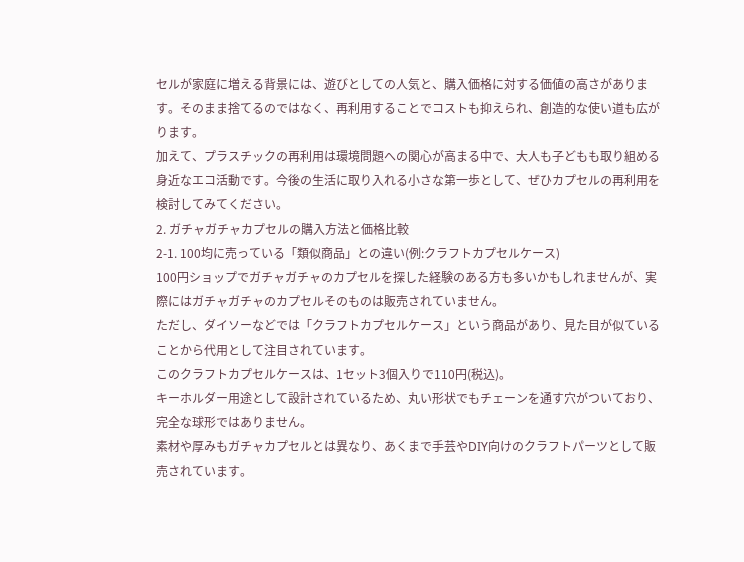セルが家庭に増える背景には、遊びとしての人気と、購入価格に対する価値の高さがあります。そのまま捨てるのではなく、再利用することでコストも抑えられ、創造的な使い道も広がります。
加えて、プラスチックの再利用は環境問題への関心が高まる中で、大人も子どもも取り組める身近なエコ活動です。今後の生活に取り入れる小さな第一歩として、ぜひカプセルの再利用を検討してみてください。
2. ガチャガチャカプセルの購入方法と価格比較
2-1. 100均に売っている「類似商品」との違い(例:クラフトカプセルケース)
100円ショップでガチャガチャのカプセルを探した経験のある方も多いかもしれませんが、実際にはガチャガチャのカプセルそのものは販売されていません。
ただし、ダイソーなどでは「クラフトカプセルケース」という商品があり、見た目が似ていることから代用として注目されています。
このクラフトカプセルケースは、1セット3個入りで110円(税込)。
キーホルダー用途として設計されているため、丸い形状でもチェーンを通す穴がついており、完全な球形ではありません。
素材や厚みもガチャカプセルとは異なり、あくまで手芸やDIY向けのクラフトパーツとして販売されています。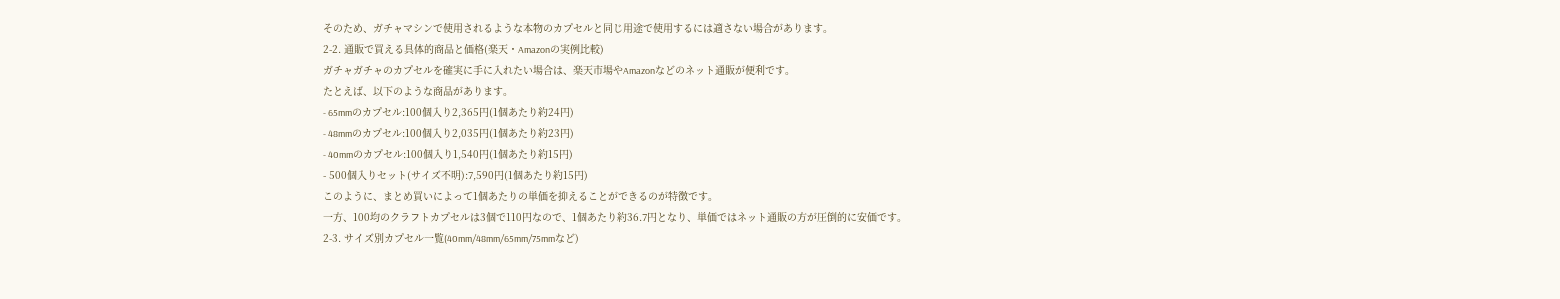そのため、ガチャマシンで使用されるような本物のカプセルと同じ用途で使用するには適さない場合があります。
2-2. 通販で買える具体的商品と価格(楽天・Amazonの実例比較)
ガチャガチャのカプセルを確実に手に入れたい場合は、楽天市場やAmazonなどのネット通販が便利です。
たとえば、以下のような商品があります。
- 65mmのカプセル:100個入り2,365円(1個あたり約24円)
- 48mmのカプセル:100個入り2,035円(1個あたり約23円)
- 40mmのカプセル:100個入り1,540円(1個あたり約15円)
- 500個入りセット(サイズ不明):7,590円(1個あたり約15円)
このように、まとめ買いによって1個あたりの単価を抑えることができるのが特徴です。
一方、100均のクラフトカプセルは3個で110円なので、1個あたり約36.7円となり、単価ではネット通販の方が圧倒的に安価です。
2-3. サイズ別カプセル一覧(40mm/48mm/65mm/75mmなど)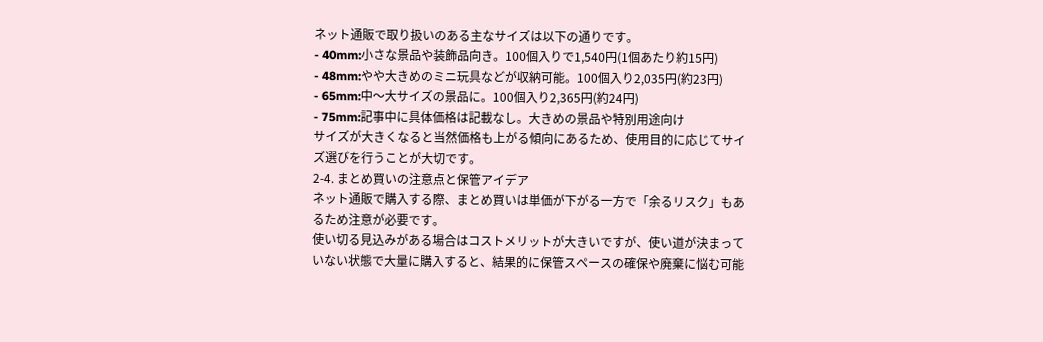ネット通販で取り扱いのある主なサイズは以下の通りです。
- 40mm:小さな景品や装飾品向き。100個入りで1,540円(1個あたり約15円)
- 48mm:やや大きめのミニ玩具などが収納可能。100個入り2,035円(約23円)
- 65mm:中〜大サイズの景品に。100個入り2,365円(約24円)
- 75mm:記事中に具体価格は記載なし。大きめの景品や特別用途向け
サイズが大きくなると当然価格も上がる傾向にあるため、使用目的に応じてサイズ選びを行うことが大切です。
2-4. まとめ買いの注意点と保管アイデア
ネット通販で購入する際、まとめ買いは単価が下がる一方で「余るリスク」もあるため注意が必要です。
使い切る見込みがある場合はコストメリットが大きいですが、使い道が決まっていない状態で大量に購入すると、結果的に保管スペースの確保や廃棄に悩む可能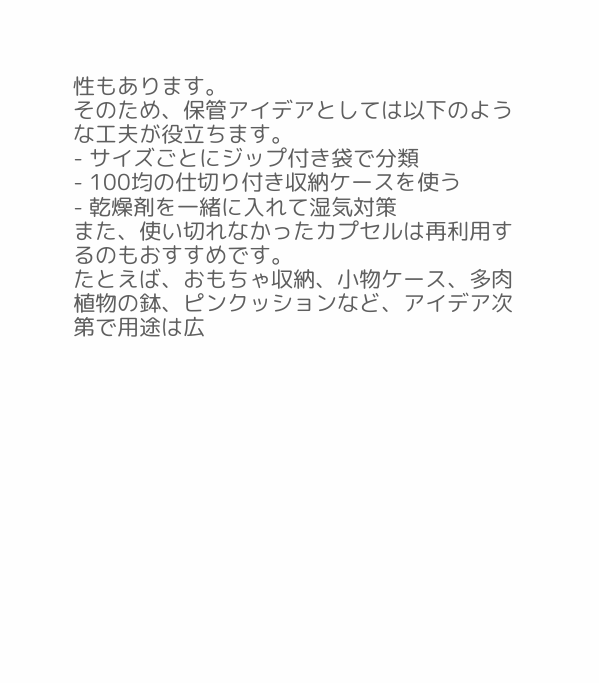性もあります。
そのため、保管アイデアとしては以下のような工夫が役立ちます。
- サイズごとにジップ付き袋で分類
- 100均の仕切り付き収納ケースを使う
- 乾燥剤を一緒に入れて湿気対策
また、使い切れなかったカプセルは再利用するのもおすすめです。
たとえば、おもちゃ収納、小物ケース、多肉植物の鉢、ピンクッションなど、アイデア次第で用途は広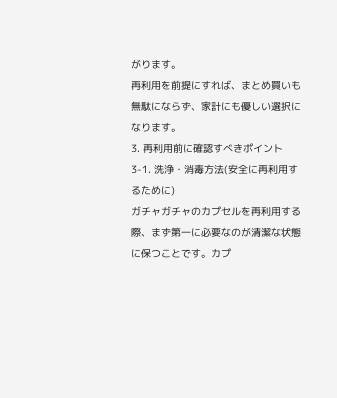がります。
再利用を前提にすれば、まとめ買いも無駄にならず、家計にも優しい選択になります。
3. 再利用前に確認すべきポイント
3-1. 洗浄・消毒方法(安全に再利用するために)
ガチャガチャのカプセルを再利用する際、まず第一に必要なのが清潔な状態に保つことです。カプ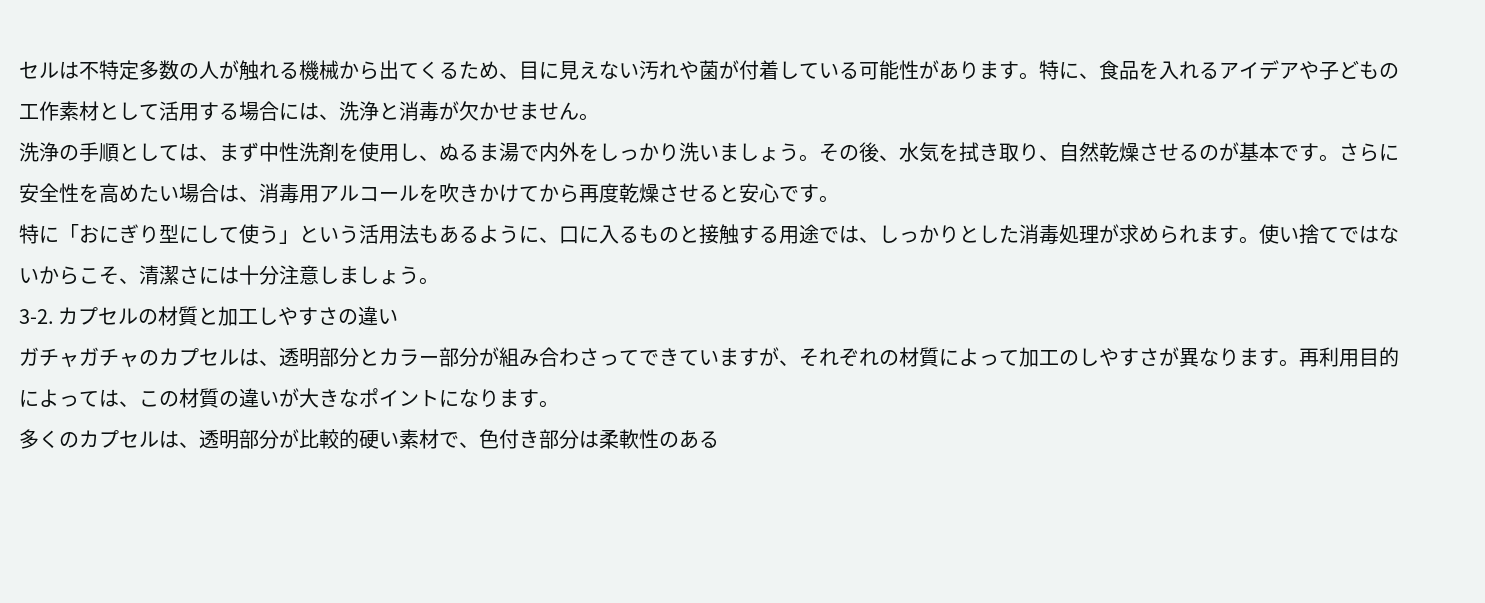セルは不特定多数の人が触れる機械から出てくるため、目に見えない汚れや菌が付着している可能性があります。特に、食品を入れるアイデアや子どもの工作素材として活用する場合には、洗浄と消毒が欠かせません。
洗浄の手順としては、まず中性洗剤を使用し、ぬるま湯で内外をしっかり洗いましょう。その後、水気を拭き取り、自然乾燥させるのが基本です。さらに安全性を高めたい場合は、消毒用アルコールを吹きかけてから再度乾燥させると安心です。
特に「おにぎり型にして使う」という活用法もあるように、口に入るものと接触する用途では、しっかりとした消毒処理が求められます。使い捨てではないからこそ、清潔さには十分注意しましょう。
3-2. カプセルの材質と加工しやすさの違い
ガチャガチャのカプセルは、透明部分とカラー部分が組み合わさってできていますが、それぞれの材質によって加工のしやすさが異なります。再利用目的によっては、この材質の違いが大きなポイントになります。
多くのカプセルは、透明部分が比較的硬い素材で、色付き部分は柔軟性のある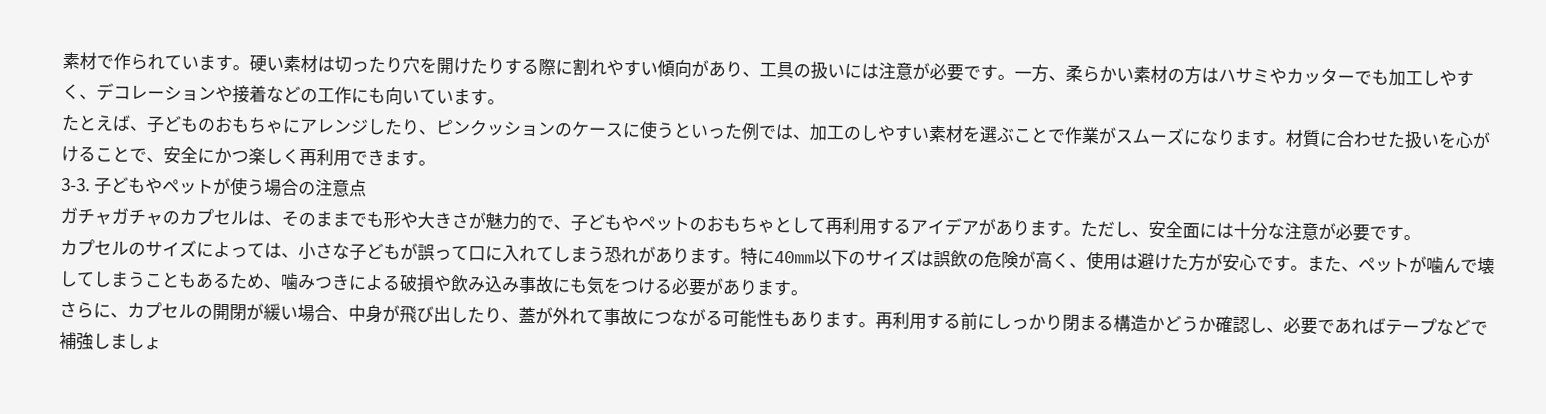素材で作られています。硬い素材は切ったり穴を開けたりする際に割れやすい傾向があり、工具の扱いには注意が必要です。一方、柔らかい素材の方はハサミやカッターでも加工しやすく、デコレーションや接着などの工作にも向いています。
たとえば、子どものおもちゃにアレンジしたり、ピンクッションのケースに使うといった例では、加工のしやすい素材を選ぶことで作業がスムーズになります。材質に合わせた扱いを心がけることで、安全にかつ楽しく再利用できます。
3-3. 子どもやペットが使う場合の注意点
ガチャガチャのカプセルは、そのままでも形や大きさが魅力的で、子どもやペットのおもちゃとして再利用するアイデアがあります。ただし、安全面には十分な注意が必要です。
カプセルのサイズによっては、小さな子どもが誤って口に入れてしまう恐れがあります。特に40mm以下のサイズは誤飲の危険が高く、使用は避けた方が安心です。また、ペットが噛んで壊してしまうこともあるため、噛みつきによる破損や飲み込み事故にも気をつける必要があります。
さらに、カプセルの開閉が緩い場合、中身が飛び出したり、蓋が外れて事故につながる可能性もあります。再利用する前にしっかり閉まる構造かどうか確認し、必要であればテープなどで補強しましょ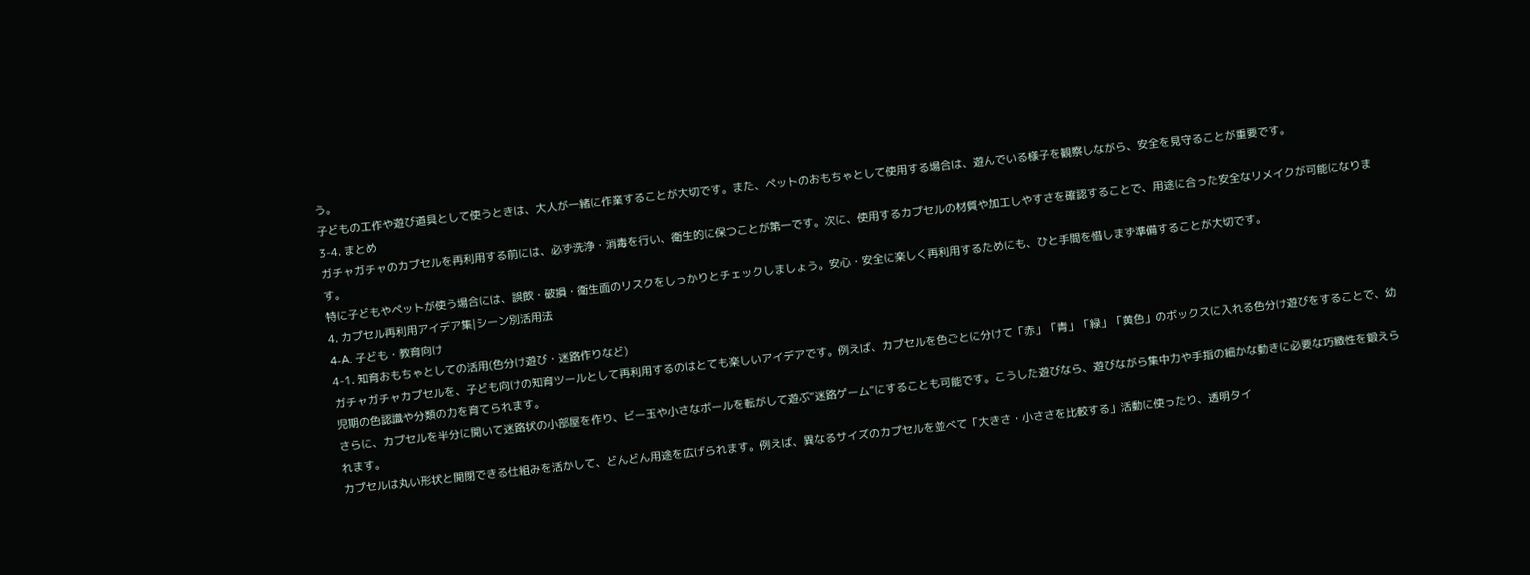う。
子どもの工作や遊び道具として使うときは、大人が一緒に作業することが大切です。また、ペットのおもちゃとして使用する場合は、遊んでいる様子を観察しながら、安全を見守ることが重要です。
3-4. まとめ
ガチャガチャのカプセルを再利用する前には、必ず洗浄・消毒を行い、衛生的に保つことが第一です。次に、使用するカプセルの材質や加工しやすさを確認することで、用途に合った安全なリメイクが可能になります。
特に子どもやペットが使う場合には、誤飲・破損・衛生面のリスクをしっかりとチェックしましょう。安心・安全に楽しく再利用するためにも、ひと手間を惜しまず準備することが大切です。
4. カプセル再利用アイデア集|シーン別活用法
4‑A. 子ども・教育向け
4‑1. 知育おもちゃとしての活用(色分け遊び・迷路作りなど)
ガチャガチャカプセルを、子ども向けの知育ツールとして再利用するのはとても楽しいアイデアです。例えば、カプセルを色ごとに分けて「赤」「青」「緑」「黄色」のボックスに入れる色分け遊びをすることで、幼児期の色認識や分類の力を育てられます。
さらに、カプセルを半分に開いて迷路状の小部屋を作り、ビー玉や小さなボールを転がして遊ぶ“迷路ゲーム”にすることも可能です。こうした遊びなら、遊びながら集中力や手指の細かな動きに必要な巧緻性を鍛えられます。
カプセルは丸い形状と開閉できる仕組みを活かして、どんどん用途を広げられます。例えば、異なるサイズのカプセルを並べて「大きさ・小ささを比較する」活動に使ったり、透明タイ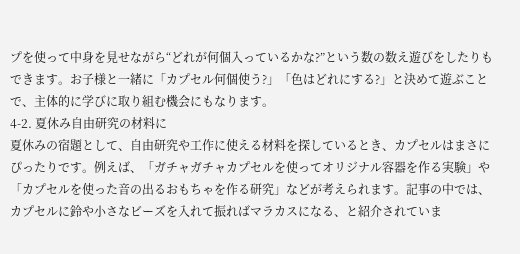プを使って中身を見せながら“どれが何個入っているかな?”という数の数え遊びをしたりもできます。お子様と一緒に「カプセル何個使う?」「色はどれにする?」と決めて遊ぶことで、主体的に学びに取り組む機会にもなります。
4‑2. 夏休み自由研究の材料に
夏休みの宿題として、自由研究や工作に使える材料を探しているとき、カプセルはまさにぴったりです。例えば、「ガチャガチャカプセルを使ってオリジナル容器を作る実験」や「カプセルを使った音の出るおもちゃを作る研究」などが考えられます。記事の中では、カプセルに鈴や小さなビーズを入れて振ればマラカスになる、と紹介されていま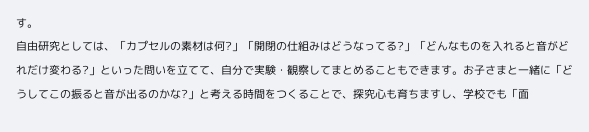す。
自由研究としては、「カプセルの素材は何?」「開閉の仕組みはどうなってる?」「どんなものを入れると音がどれだけ変わる?」といった問いを立てて、自分で実験・観察してまとめることもできます。お子さまと一緒に「どうしてこの振ると音が出るのかな?」と考える時間をつくることで、探究心も育ちますし、学校でも「面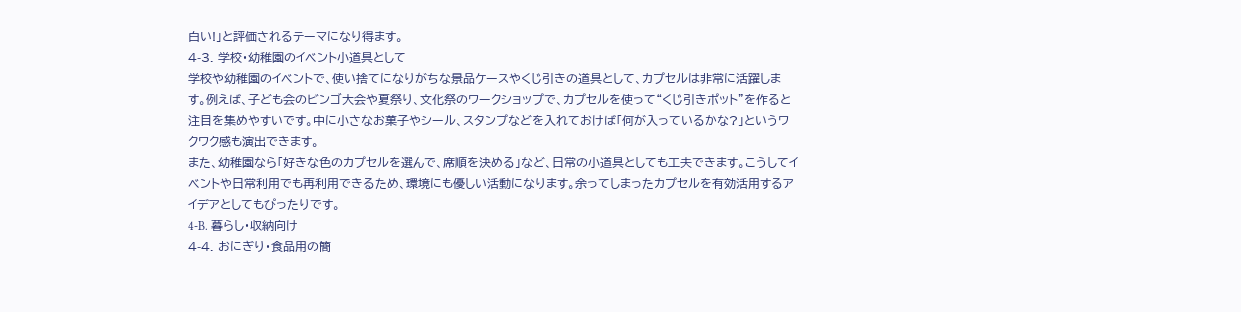白い!」と評価されるテーマになり得ます。
4‑3. 学校・幼稚園のイベント小道具として
学校や幼稚園のイベントで、使い捨てになりがちな景品ケースやくじ引きの道具として、カプセルは非常に活躍します。例えば、子ども会のビンゴ大会や夏祭り、文化祭のワークショップで、カプセルを使って“くじ引きポット”を作ると注目を集めやすいです。中に小さなお菓子やシール、スタンプなどを入れておけば「何が入っているかな?」というワクワク感も演出できます。
また、幼稚園なら「好きな色のカプセルを選んで、席順を決める」など、日常の小道具としても工夫できます。こうしてイベントや日常利用でも再利用できるため、環境にも優しい活動になります。余ってしまったカプセルを有効活用するアイデアとしてもぴったりです。
4‑B. 暮らし・収納向け
4‑4. おにぎり・食品用の簡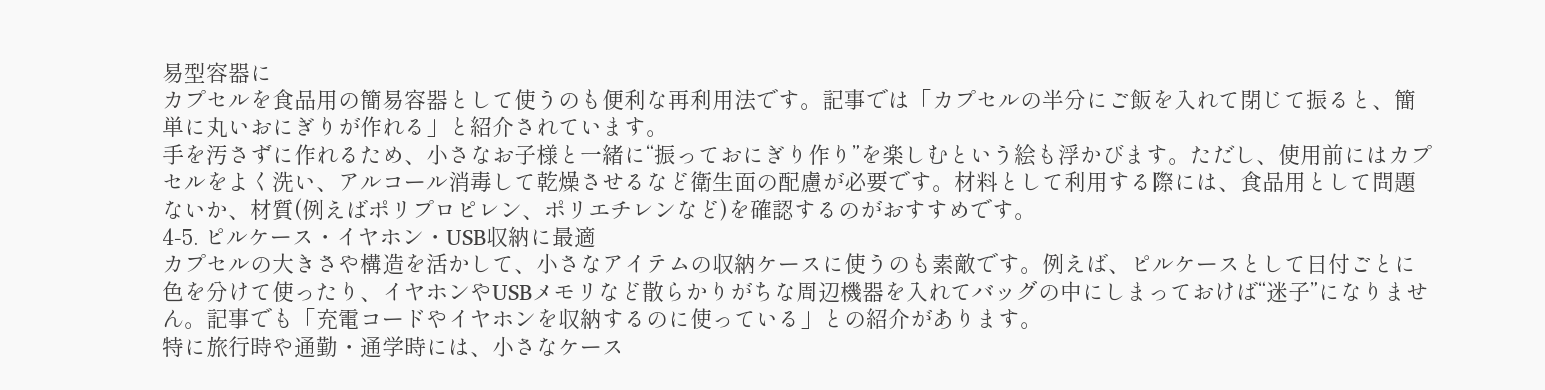易型容器に
カプセルを食品用の簡易容器として使うのも便利な再利用法です。記事では「カプセルの半分にご飯を入れて閉じて振ると、簡単に丸いおにぎりが作れる」と紹介されています。
手を汚さずに作れるため、小さなお子様と一緒に“振っておにぎり作り”を楽しむという絵も浮かびます。ただし、使用前にはカプセルをよく洗い、アルコール消毒して乾燥させるなど衛生面の配慮が必要です。材料として利用する際には、食品用として問題ないか、材質(例えばポリプロピレン、ポリエチレンなど)を確認するのがおすすめです。
4‑5. ピルケース・イヤホン・USB収納に最適
カプセルの大きさや構造を活かして、小さなアイテムの収納ケースに使うのも素敵です。例えば、ピルケースとして日付ごとに色を分けて使ったり、イヤホンやUSBメモリなど散らかりがちな周辺機器を入れてバッグの中にしまっておけば“迷子”になりません。記事でも「充電コードやイヤホンを収納するのに使っている」との紹介があります。
特に旅行時や通勤・通学時には、小さなケース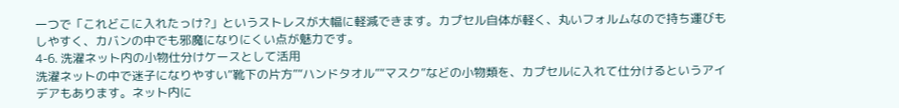一つで「これどこに入れたっけ?」というストレスが大幅に軽減できます。カプセル自体が軽く、丸いフォルムなので持ち運びもしやすく、カバンの中でも邪魔になりにくい点が魅力です。
4‑6. 洗濯ネット内の小物仕分けケースとして活用
洗濯ネットの中で迷子になりやすい“靴下の片方”“ハンドタオル”“マスク”などの小物類を、カプセルに入れて仕分けるというアイデアもあります。ネット内に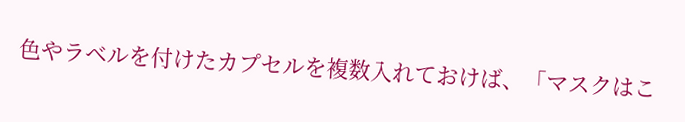色やラベルを付けたカプセルを複数入れておけば、「マスクはこ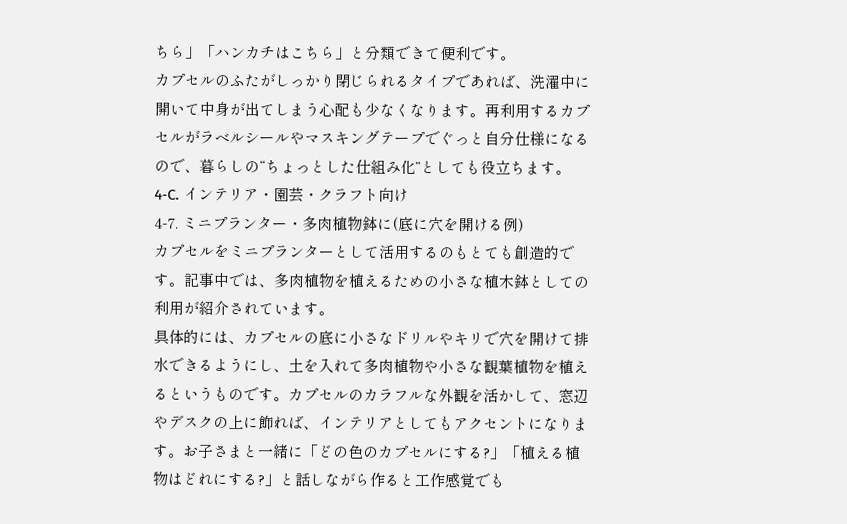ちら」「ハンカチはこちら」と分類できて便利です。
カプセルのふたがしっかり閉じられるタイプであれば、洗濯中に開いて中身が出てしまう心配も少なくなります。再利用するカプセルがラベルシールやマスキングテープでぐっと自分仕様になるので、暮らしの“ちょっとした仕組み化”としても役立ちます。
4‑C. インテリア・園芸・クラフト向け
4‑7. ミニプランター・多肉植物鉢に(底に穴を開ける例)
カプセルをミニプランターとして活用するのもとても創造的です。記事中では、多肉植物を植えるための小さな植木鉢としての利用が紹介されています。
具体的には、カプセルの底に小さなドリルやキリで穴を開けて排水できるようにし、土を入れて多肉植物や小さな観葉植物を植えるというものです。カプセルのカラフルな外観を活かして、窓辺やデスクの上に飾れば、インテリアとしてもアクセントになります。お子さまと一緒に「どの色のカプセルにする?」「植える植物はどれにする?」と話しながら作ると工作感覚でも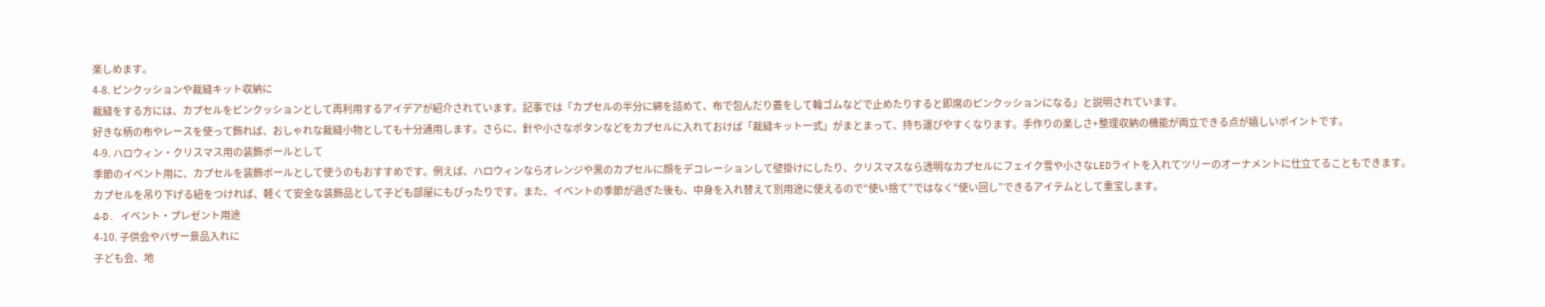楽しめます。
4‑8. ピンクッションや裁縫キット収納に
裁縫をする方には、カプセルをピンクッションとして再利用するアイデアが紹介されています。記事では「カプセルの半分に綿を詰めて、布で包んだり蓋をして輪ゴムなどで止めたりすると即席のピンクッションになる」と説明されています。
好きな柄の布やレースを使って飾れば、おしゃれな裁縫小物としても十分通用します。さらに、針や小さなボタンなどをカプセルに入れておけば「裁縫キット一式」がまとまって、持ち運びやすくなります。手作りの楽しさ+整理収納の機能が両立できる点が嬉しいポイントです。
4‑9. ハロウィン・クリスマス用の装飾ボールとして
季節のイベント用に、カプセルを装飾ボールとして使うのもおすすめです。例えば、ハロウィンならオレンジや黒のカプセルに顔をデコレーションして壁掛けにしたり、クリスマスなら透明なカプセルにフェイク雪や小さなLEDライトを入れてツリーのオーナメントに仕立てることもできます。
カプセルを吊り下げる紐をつければ、軽くて安全な装飾品として子ども部屋にもぴったりです。また、イベントの季節が過ぎた後も、中身を入れ替えて別用途に使えるので“使い捨て”ではなく“使い回し”できるアイテムとして重宝します。
4‑D. イベント・プレゼント用途
4‑10. 子供会やバザー景品入れに
子ども会、地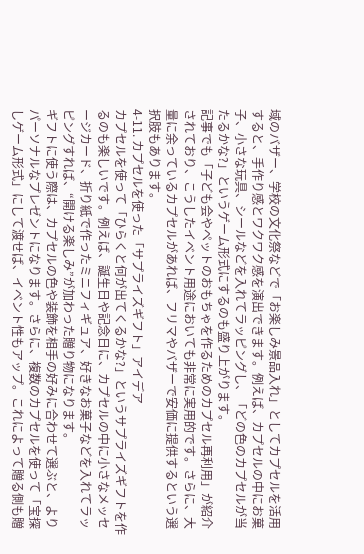域のバザー、学校の文化祭などで「お楽しみ景品入れ」としてカプセルを活用すると、手作り感とワクワク感を演出できます。例えば、カプセルの中にお菓子、小さな玩具、シールなどを入れてラッピングし、「どの色のカプセルが当たるかな?」というゲーム形式にするのも盛り上がります。
記事でも「子ども会やペットのおもちゃを作るためのカプセル再利用」が紹介されており、こうしたイベント用途においても非常に実用的です。さらに、大量に余っているカプセルがあれば、フリマやバザーで安価に提供するという選択肢もあります。
4‑11. カプセルを使った「サプライズギフト」アイデア
カプセルを使って「ひらくと何が出てくるかな?」というサプライズギフトを作るのも楽しいです。例えば、誕生日や記念日に、カプセルの中に小さなメッセージカード、折り紙で作ったミニフィギュア、好きなお菓子などを入れてラッピングすれば、“開ける楽しみ”が加わった贈り物になります。
ギフトに使う際は、カプセルの色や装飾を相手の好みに合わせて選ぶと、よりパーソナルなプレゼントになります。さらに、複数のカプセルを使って「宝探しゲーム形式」にして渡せば、イベント性もアップ。これによって贈る側も贈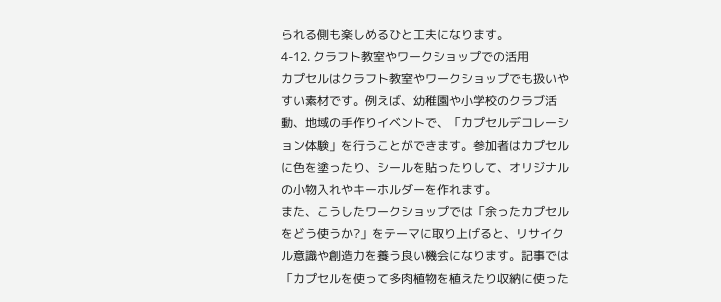られる側も楽しめるひと工夫になります。
4‑12. クラフト教室やワークショップでの活用
カプセルはクラフト教室やワークショップでも扱いやすい素材です。例えば、幼稚園や小学校のクラブ活動、地域の手作りイベントで、「カプセルデコレーション体験」を行うことができます。参加者はカプセルに色を塗ったり、シールを貼ったりして、オリジナルの小物入れやキーホルダーを作れます。
また、こうしたワークショップでは「余ったカプセルをどう使うか?」をテーマに取り上げると、リサイクル意識や創造力を養う良い機会になります。記事では「カプセルを使って多肉植物を植えたり収納に使った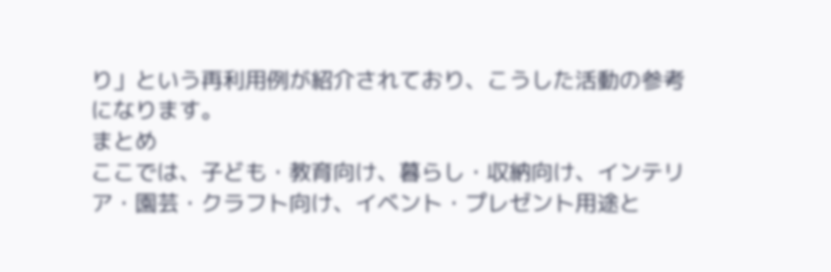り」という再利用例が紹介されており、こうした活動の参考になります。
まとめ
ここでは、子ども・教育向け、暮らし・収納向け、インテリア・園芸・クラフト向け、イベント・プレゼント用途と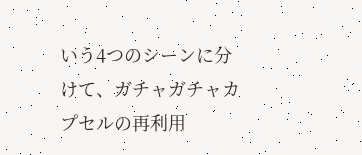いう4つのシーンに分けて、ガチャガチャカプセルの再利用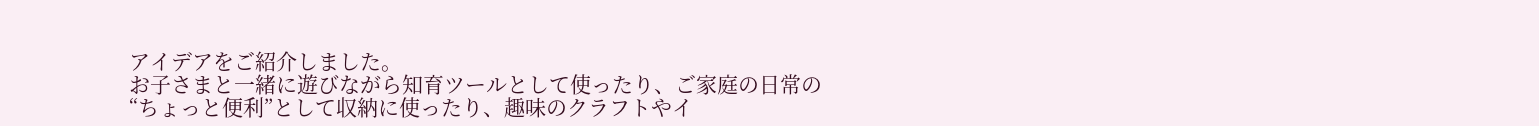アイデアをご紹介しました。
お子さまと一緒に遊びながら知育ツールとして使ったり、ご家庭の日常の“ちょっと便利”として収納に使ったり、趣味のクラフトやイ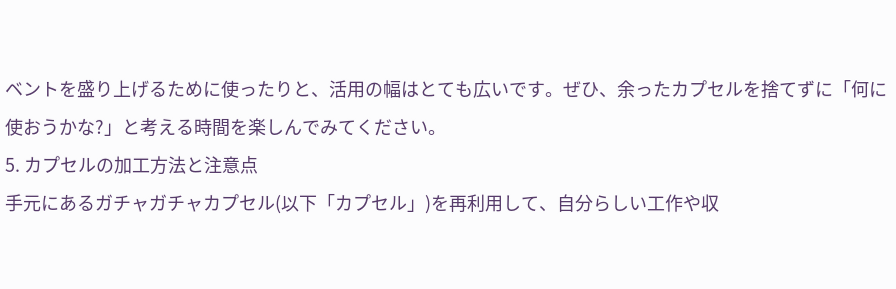ベントを盛り上げるために使ったりと、活用の幅はとても広いです。ぜひ、余ったカプセルを捨てずに「何に使おうかな?」と考える時間を楽しんでみてください。
5. カプセルの加工方法と注意点
手元にあるガチャガチャカプセル(以下「カプセル」)を再利用して、自分らしい工作や収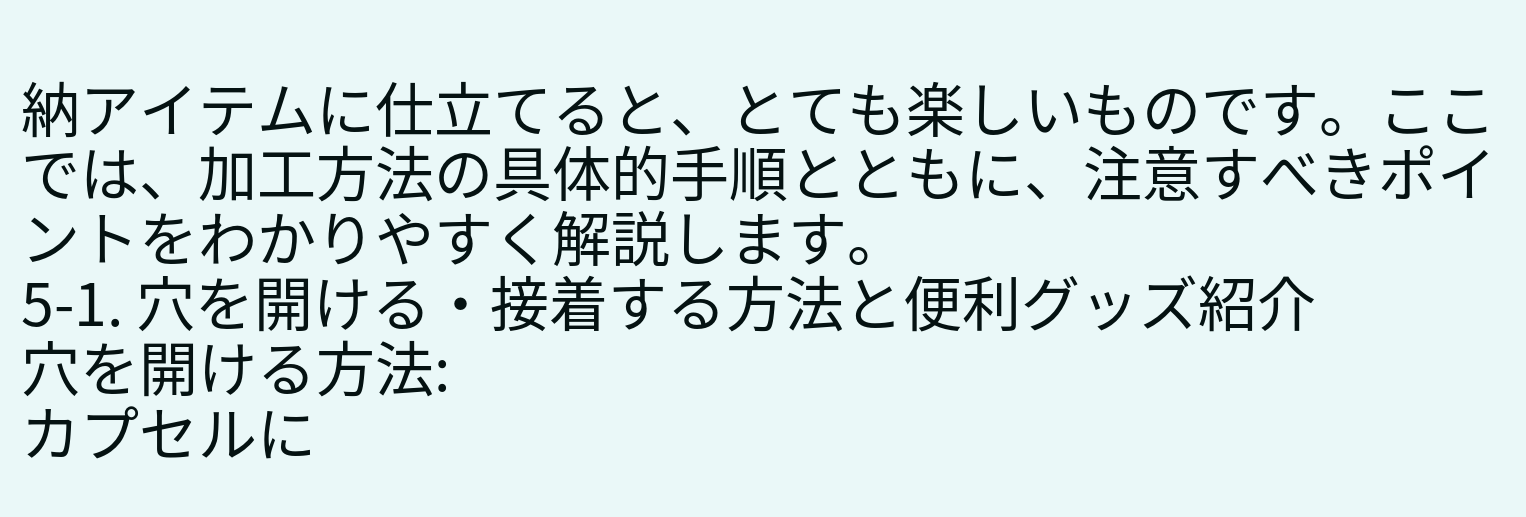納アイテムに仕立てると、とても楽しいものです。ここでは、加工方法の具体的手順とともに、注意すべきポイントをわかりやすく解説します。
5‑1. 穴を開ける・接着する方法と便利グッズ紹介
穴を開ける方法:
カプセルに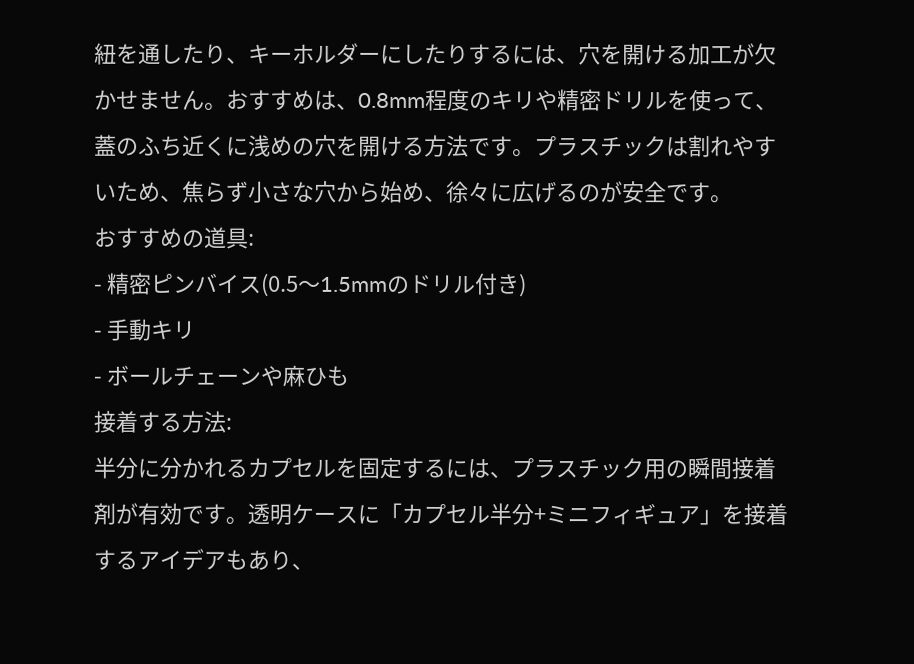紐を通したり、キーホルダーにしたりするには、穴を開ける加工が欠かせません。おすすめは、0.8mm程度のキリや精密ドリルを使って、蓋のふち近くに浅めの穴を開ける方法です。プラスチックは割れやすいため、焦らず小さな穴から始め、徐々に広げるのが安全です。
おすすめの道具:
- 精密ピンバイス(0.5〜1.5mmのドリル付き)
- 手動キリ
- ボールチェーンや麻ひも
接着する方法:
半分に分かれるカプセルを固定するには、プラスチック用の瞬間接着剤が有効です。透明ケースに「カプセル半分+ミニフィギュア」を接着するアイデアもあり、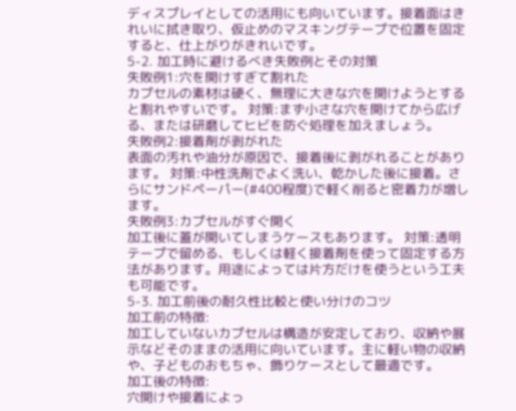ディスプレイとしての活用にも向いています。接着面はきれいに拭き取り、仮止めのマスキングテープで位置を固定すると、仕上がりがきれいです。
5‑2. 加工時に避けるべき失敗例とその対策
失敗例1:穴を開けすぎて割れた
カプセルの素材は硬く、無理に大きな穴を開けようとすると割れやすいです。 対策:まず小さな穴を開けてから広げる、または研磨してヒビを防ぐ処理を加えましょう。
失敗例2:接着剤が剥がれた
表面の汚れや油分が原因で、接着後に剥がれることがあります。 対策:中性洗剤でよく洗い、乾かした後に接着。さらにサンドペーパー(#400程度)で軽く削ると密着力が増します。
失敗例3:カプセルがすぐ開く
加工後に蓋が開いてしまうケースもあります。 対策:透明テープで留める、もしくは軽く接着剤を使って固定する方法があります。用途によっては片方だけを使うという工夫も可能です。
5‑3. 加工前後の耐久性比較と使い分けのコツ
加工前の特徴:
加工していないカプセルは構造が安定しており、収納や展示などそのままの活用に向いています。主に軽い物の収納や、子どものおもちゃ、飾りケースとして最適です。
加工後の特徴:
穴開けや接着によっ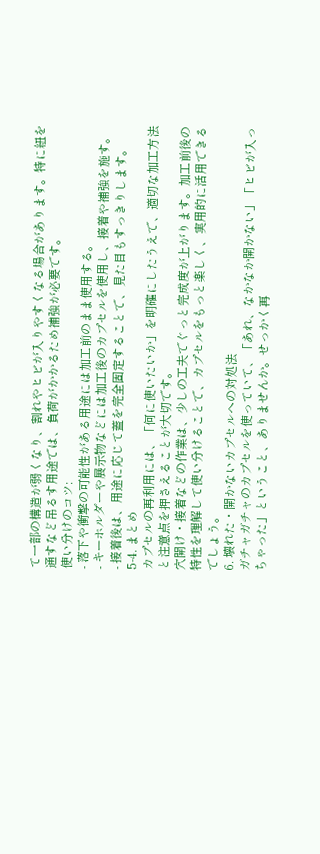て一部の構造が弱くなり、割れやヒビが入りやすくなる場合があります。特に紐を通すなど吊るす用途では、負荷がかかるため補強が必要です。
使い分けのコツ:
- 落下や衝撃の可能性がある用途には加工前のまま使用する。
- キーホルダーや展示物などには加工後のカプセルを使用し、接着や補強を施す。
- 接着後は、用途に応じて蓋を完全固定することで、見た目もすっきりします。
5‑4. まとめ
カプセルの再利用には、「何に使いたいか」を明確にしたうえで、適切な加工方法と注意点を押さえることが大切です。
穴開け・接着などの作業は、少しの工夫でぐっと完成度が上がります。加工前後の特性を理解して使い分けることで、カプセルをもっと楽しく、実用的に活用できるでしょう。
6. 壊れた・開かないカプセルへの対処法
ガチャガチャのカプセルを使っていて、「あれ、なかなか開かない」「ヒビが入っちゃった」ということ、ありませんか。せっかく再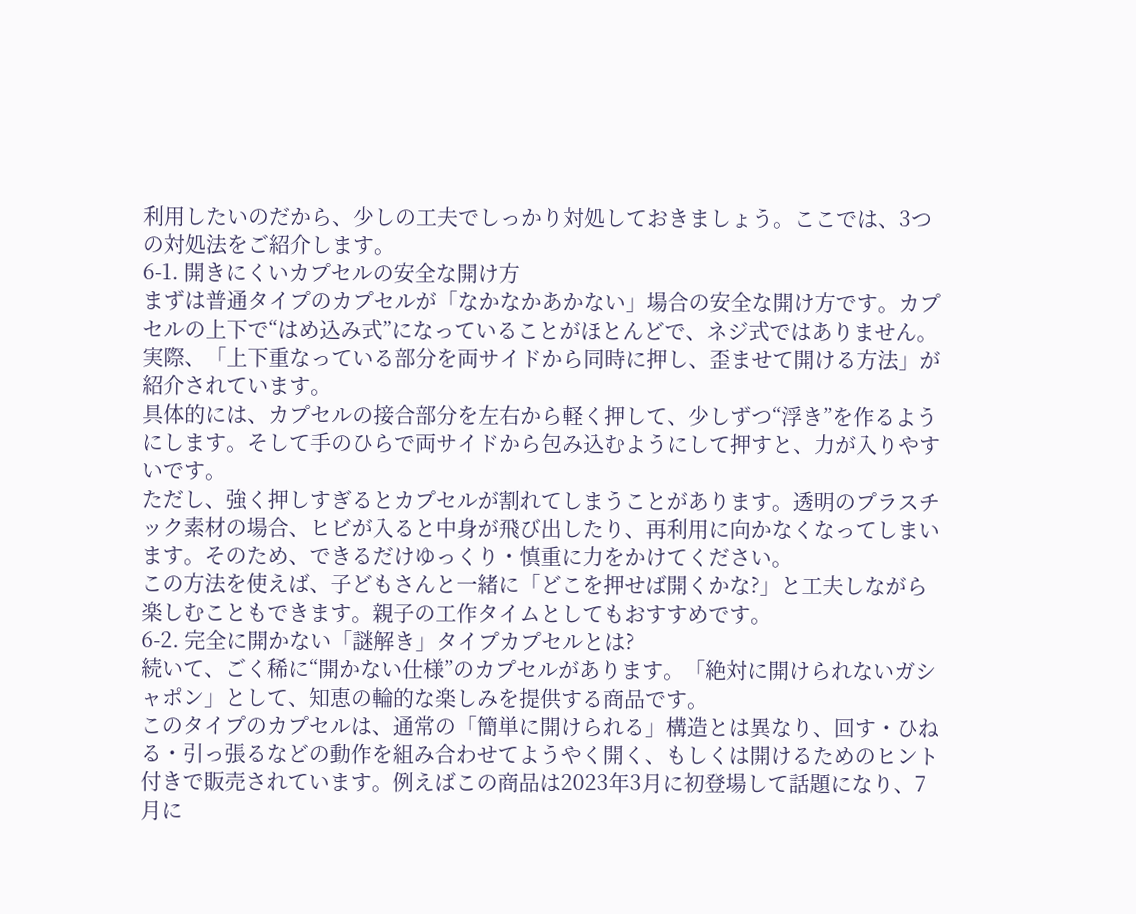利用したいのだから、少しの工夫でしっかり対処しておきましょう。ここでは、3つの対処法をご紹介します。
6‑1. 開きにくいカプセルの安全な開け方
まずは普通タイプのカプセルが「なかなかあかない」場合の安全な開け方です。カプセルの上下で“はめ込み式”になっていることがほとんどで、ネジ式ではありません。実際、「上下重なっている部分を両サイドから同時に押し、歪ませて開ける方法」が紹介されています。
具体的には、カプセルの接合部分を左右から軽く押して、少しずつ“浮き”を作るようにします。そして手のひらで両サイドから包み込むようにして押すと、力が入りやすいです。
ただし、強く押しすぎるとカプセルが割れてしまうことがあります。透明のプラスチック素材の場合、ヒビが入ると中身が飛び出したり、再利用に向かなくなってしまいます。そのため、できるだけゆっくり・慎重に力をかけてください。
この方法を使えば、子どもさんと一緒に「どこを押せば開くかな?」と工夫しながら楽しむこともできます。親子の工作タイムとしてもおすすめです。
6‑2. 完全に開かない「謎解き」タイプカプセルとは?
続いて、ごく稀に“開かない仕様”のカプセルがあります。「絶対に開けられないガシャポン」として、知恵の輪的な楽しみを提供する商品です。
このタイプのカプセルは、通常の「簡単に開けられる」構造とは異なり、回す・ひねる・引っ張るなどの動作を組み合わせてようやく開く、もしくは開けるためのヒント付きで販売されています。例えばこの商品は2023年3月に初登場して話題になり、7月に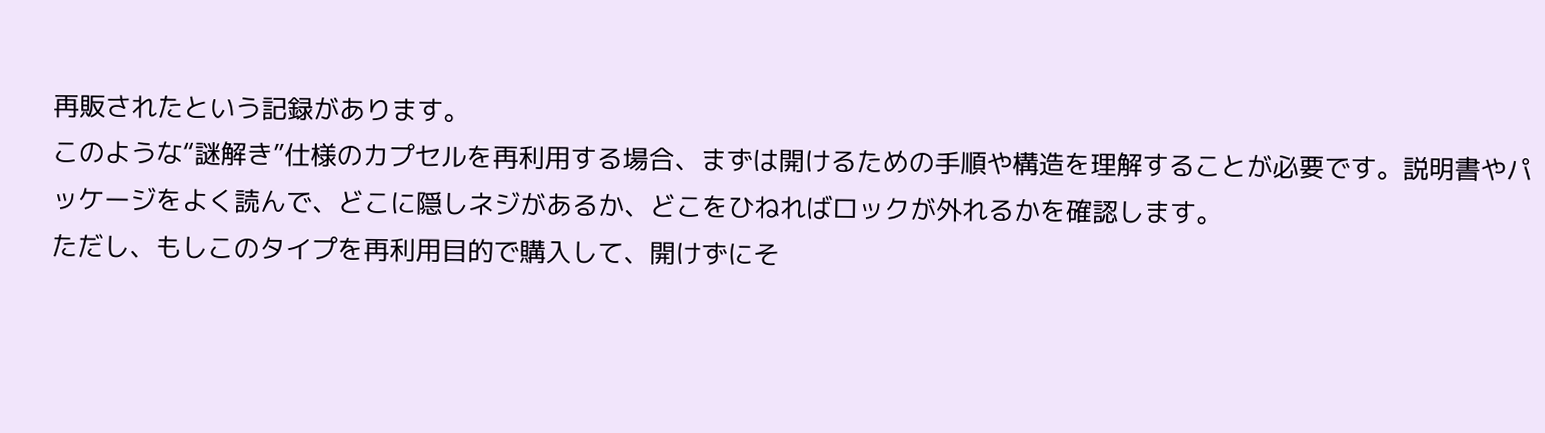再販されたという記録があります。
このような“謎解き”仕様のカプセルを再利用する場合、まずは開けるための手順や構造を理解することが必要です。説明書やパッケージをよく読んで、どこに隠しネジがあるか、どこをひねればロックが外れるかを確認します。
ただし、もしこのタイプを再利用目的で購入して、開けずにそ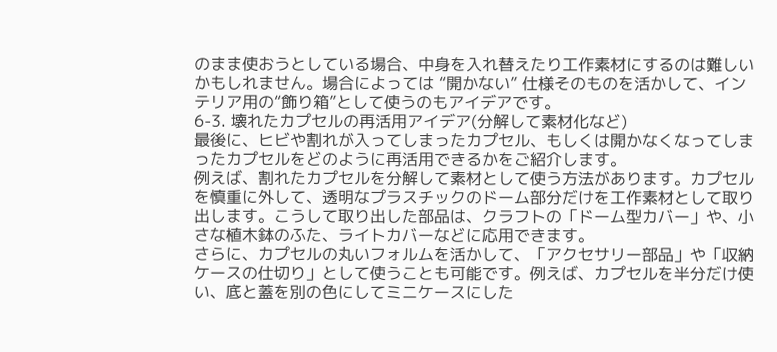のまま使おうとしている場合、中身を入れ替えたり工作素材にするのは難しいかもしれません。場合によっては “開かない” 仕様そのものを活かして、インテリア用の“飾り箱”として使うのもアイデアです。
6‑3. 壊れたカプセルの再活用アイデア(分解して素材化など)
最後に、ヒビや割れが入ってしまったカプセル、もしくは開かなくなってしまったカプセルをどのように再活用できるかをご紹介します。
例えば、割れたカプセルを分解して素材として使う方法があります。カプセルを慎重に外して、透明なプラスチックのドーム部分だけを工作素材として取り出します。こうして取り出した部品は、クラフトの「ドーム型カバー」や、小さな植木鉢のふた、ライトカバーなどに応用できます。
さらに、カプセルの丸いフォルムを活かして、「アクセサリー部品」や「収納ケースの仕切り」として使うことも可能です。例えば、カプセルを半分だけ使い、底と蓋を別の色にしてミニケースにした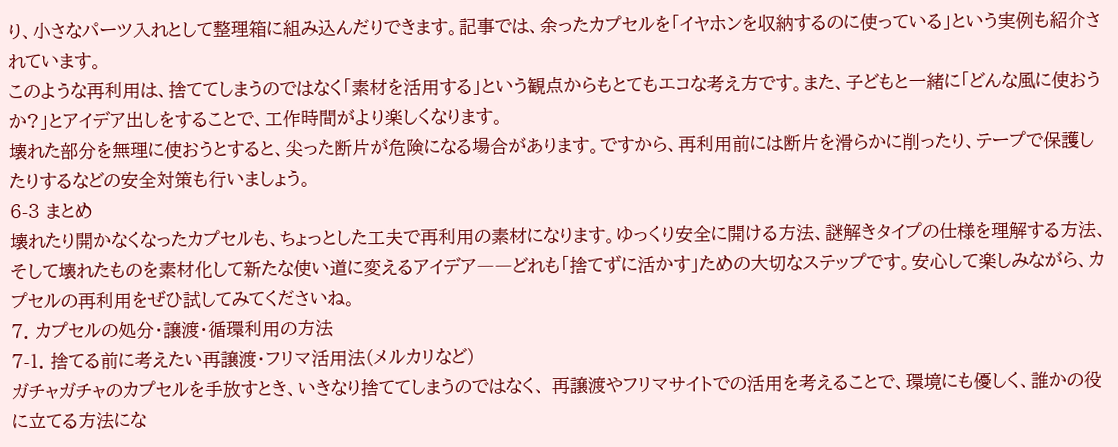り、小さなパーツ入れとして整理箱に組み込んだりできます。記事では、余ったカプセルを「イヤホンを収納するのに使っている」という実例も紹介されています。
このような再利用は、捨ててしまうのではなく「素材を活用する」という観点からもとてもエコな考え方です。また、子どもと一緒に「どんな風に使おうか?」とアイデア出しをすることで、工作時間がより楽しくなります。
壊れた部分を無理に使おうとすると、尖った断片が危険になる場合があります。ですから、再利用前には断片を滑らかに削ったり、テープで保護したりするなどの安全対策も行いましょう。
6‑3 まとめ
壊れたり開かなくなったカプセルも、ちょっとした工夫で再利用の素材になります。ゆっくり安全に開ける方法、謎解きタイプの仕様を理解する方法、そして壊れたものを素材化して新たな使い道に変えるアイデア――どれも「捨てずに活かす」ための大切なステップです。安心して楽しみながら、カプセルの再利用をぜひ試してみてくださいね。
7. カプセルの処分・譲渡・循環利用の方法
7-1. 捨てる前に考えたい再譲渡・フリマ活用法(メルカリなど)
ガチャガチャのカプセルを手放すとき、いきなり捨ててしまうのではなく、 再譲渡やフリマサイトでの活用を考えることで、環境にも優しく、誰かの役に立てる方法にな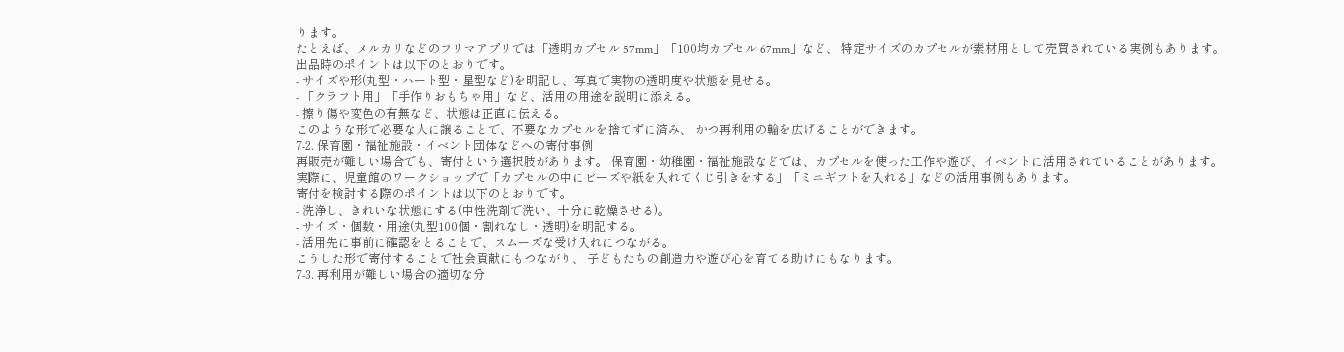ります。
たとえば、メルカリなどのフリマアプリでは「透明カプセル 57mm」「100均カプセル 67mm」など、 特定サイズのカプセルが素材用として売買されている実例もあります。
出品時のポイントは以下のとおりです。
- サイズや形(丸型・ハート型・星型など)を明記し、写真で実物の透明度や状態を見せる。
- 「クラフト用」「手作りおもちゃ用」など、活用の用途を説明に添える。
- 擦り傷や変色の有無など、状態は正直に伝える。
このような形で必要な人に譲ることで、不要なカプセルを捨てずに済み、 かつ再利用の輪を広げることができます。
7-2. 保育園・福祉施設・イベント団体などへの寄付事例
再販売が難しい場合でも、寄付という選択肢があります。 保育園・幼稚園・福祉施設などでは、カプセルを使った工作や遊び、イベントに活用されていることがあります。
実際に、児童館のワークショップで「カプセルの中にビーズや紙を入れてくじ引きをする」「ミニギフトを入れる」などの活用事例もあります。
寄付を検討する際のポイントは以下のとおりです。
- 洗浄し、きれいな状態にする(中性洗剤で洗い、十分に乾燥させる)。
- サイズ・個数・用途(丸型100個・割れなし・透明)を明記する。
- 活用先に事前に確認をとることで、スムーズな受け入れにつながる。
こうした形で寄付することで社会貢献にもつながり、 子どもたちの創造力や遊び心を育てる助けにもなります。
7-3. 再利用が難しい場合の適切な分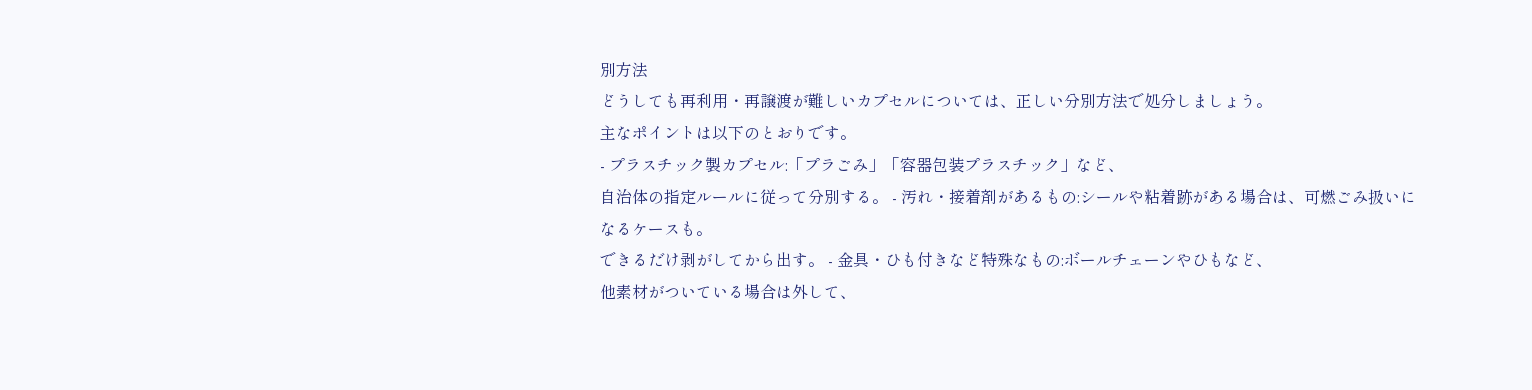別方法
どうしても再利用・再譲渡が難しいカプセルについては、正しい分別方法で処分しましょう。
主なポイントは以下のとおりです。
- プラスチック製カプセル:「プラごみ」「容器包装プラスチック」など、
自治体の指定ルールに従って分別する。 - 汚れ・接着剤があるもの:シールや粘着跡がある場合は、可燃ごみ扱いになるケースも。
できるだけ剥がしてから出す。 - 金具・ひも付きなど特殊なもの:ボールチェーンやひもなど、
他素材がついている場合は外して、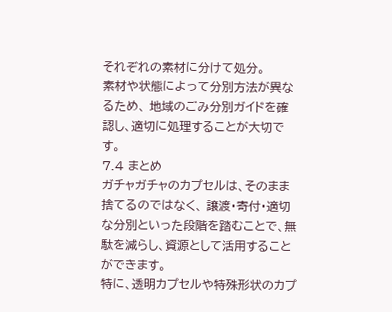それぞれの素材に分けて処分。
素材や状態によって分別方法が異なるため、 地域のごみ分別ガイドを確認し、適切に処理することが大切です。
7.4 まとめ
ガチャガチャのカプセルは、そのまま捨てるのではなく、 譲渡・寄付・適切な分別といった段階を踏むことで、無駄を減らし、資源として活用することができます。
特に、透明カプセルや特殊形状のカプ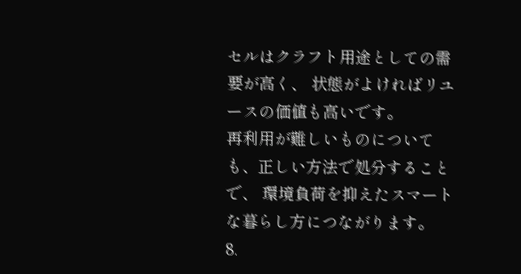セルはクラフト用途としての需要が高く、 状態がよければリユースの価値も高いです。
再利用が難しいものについても、正しい方法で処分することで、 環境負荷を抑えたスマートな暮らし方につながります。
8.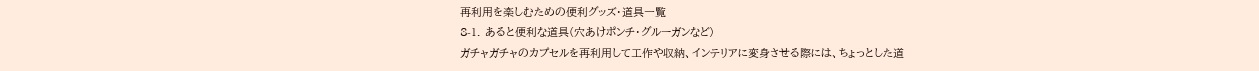再利用を楽しむための便利グッズ・道具一覧
8‑1. あると便利な道具(穴あけポンチ・グルーガンなど)
ガチャガチャのカプセルを再利用して工作や収納、インテリアに変身させる際には、ちょっとした道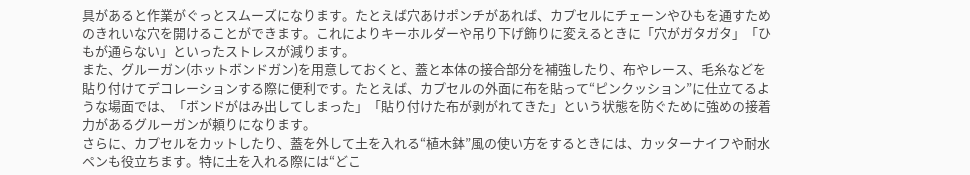具があると作業がぐっとスムーズになります。たとえば穴あけポンチがあれば、カプセルにチェーンやひもを通すためのきれいな穴を開けることができます。これによりキーホルダーや吊り下げ飾りに変えるときに「穴がガタガタ」「ひもが通らない」といったストレスが減ります。
また、グルーガン(ホットボンドガン)を用意しておくと、蓋と本体の接合部分を補強したり、布やレース、毛糸などを貼り付けてデコレーションする際に便利です。たとえば、カプセルの外面に布を貼って“ピンクッション”に仕立てるような場面では、「ボンドがはみ出してしまった」「貼り付けた布が剥がれてきた」という状態を防ぐために強めの接着力があるグルーガンが頼りになります。
さらに、カプセルをカットしたり、蓋を外して土を入れる“植木鉢”風の使い方をするときには、カッターナイフや耐水ペンも役立ちます。特に土を入れる際には“どこ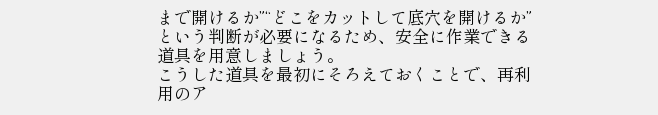まで開けるか”“どこをカットして底穴を開けるか”という判断が必要になるため、安全に作業できる道具を用意しましょう。
こうした道具を最初にそろえておくことで、再利用のア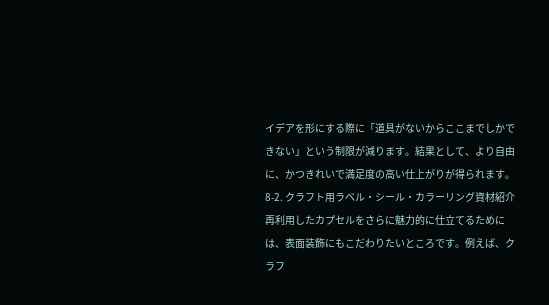イデアを形にする際に「道具がないからここまでしかできない」という制限が減ります。結果として、より自由に、かつきれいで満足度の高い仕上がりが得られます。
8‑2. クラフト用ラベル・シール・カラーリング資材紹介
再利用したカプセルをさらに魅力的に仕立てるためには、表面装飾にもこだわりたいところです。例えば、クラフ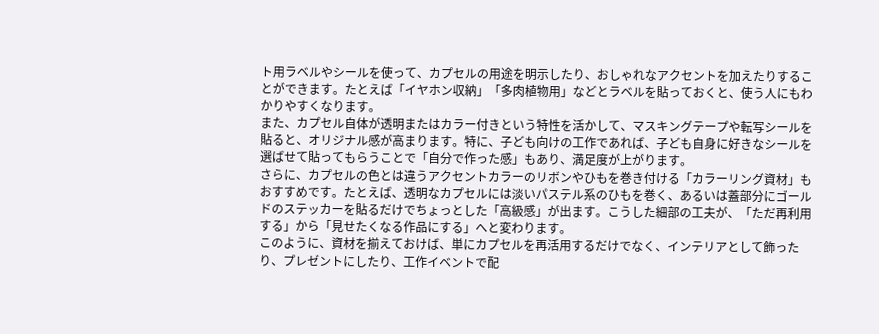ト用ラベルやシールを使って、カプセルの用途を明示したり、おしゃれなアクセントを加えたりすることができます。たとえば「イヤホン収納」「多肉植物用」などとラベルを貼っておくと、使う人にもわかりやすくなります。
また、カプセル自体が透明またはカラー付きという特性を活かして、マスキングテープや転写シールを貼ると、オリジナル感が高まります。特に、子ども向けの工作であれば、子ども自身に好きなシールを選ばせて貼ってもらうことで「自分で作った感」もあり、満足度が上がります。
さらに、カプセルの色とは違うアクセントカラーのリボンやひもを巻き付ける「カラーリング資材」もおすすめです。たとえば、透明なカプセルには淡いパステル系のひもを巻く、あるいは蓋部分にゴールドのステッカーを貼るだけでちょっとした「高級感」が出ます。こうした細部の工夫が、「ただ再利用する」から「見せたくなる作品にする」へと変わります。
このように、資材を揃えておけば、単にカプセルを再活用するだけでなく、インテリアとして飾ったり、プレゼントにしたり、工作イベントで配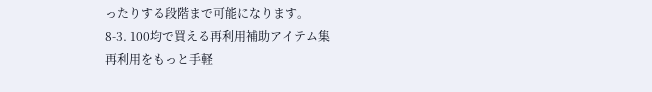ったりする段階まで可能になります。
8‑3. 100均で買える再利用補助アイテム集
再利用をもっと手軽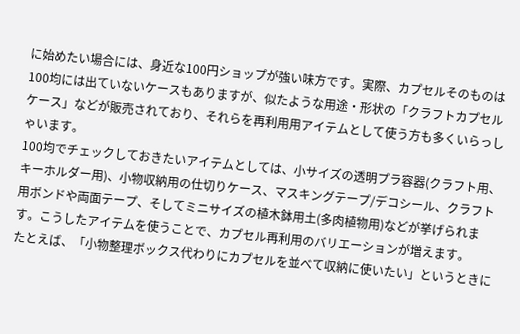に始めたい場合には、身近な100円ショップが強い味方です。実際、カプセルそのものは100均には出ていないケースもありますが、似たような用途・形状の「クラフトカプセルケース」などが販売されており、それらを再利用用アイテムとして使う方も多くいらっしゃいます。
100均でチェックしておきたいアイテムとしては、小サイズの透明プラ容器(クラフト用、キーホルダー用)、小物収納用の仕切りケース、マスキングテープ/デコシール、クラフト用ボンドや両面テープ、そしてミニサイズの植木鉢用土(多肉植物用)などが挙げられます。こうしたアイテムを使うことで、カプセル再利用のバリエーションが増えます。
たとえば、「小物整理ボックス代わりにカプセルを並べて収納に使いたい」というときに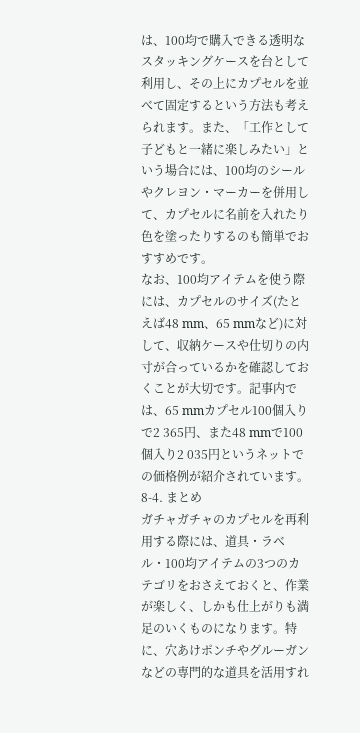は、100均で購入できる透明なスタッキングケースを台として利用し、その上にカプセルを並べて固定するという方法も考えられます。また、「工作として子どもと一緒に楽しみたい」という場合には、100均のシールやクレヨン・マーカーを併用して、カプセルに名前を入れたり色を塗ったりするのも簡単でおすすめです。
なお、100均アイテムを使う際には、カプセルのサイズ(たとえば48 mm、65 mmなど)に対して、収納ケースや仕切りの内寸が合っているかを確認しておくことが大切です。記事内では、65 mmカプセル100個入りで2 365円、また48 mmで100個入り2 035円というネットでの価格例が紹介されています。
8-4. まとめ
ガチャガチャのカプセルを再利用する際には、道具・ラベル・100均アイテムの3つのカテゴリをおさえておくと、作業が楽しく、しかも仕上がりも満足のいくものになります。特に、穴あけポンチやグルーガンなどの専門的な道具を活用すれ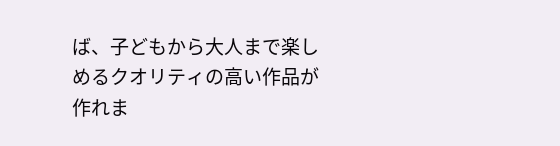ば、子どもから大人まで楽しめるクオリティの高い作品が作れま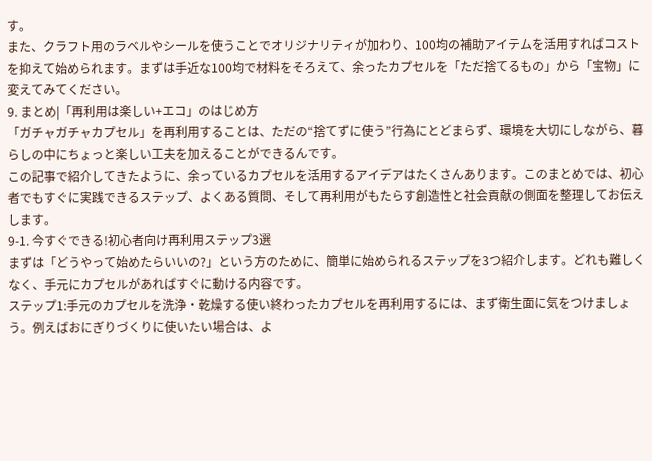す。
また、クラフト用のラベルやシールを使うことでオリジナリティが加わり、100均の補助アイテムを活用すればコストを抑えて始められます。まずは手近な100均で材料をそろえて、余ったカプセルを「ただ捨てるもの」から「宝物」に変えてみてください。
9. まとめ|「再利用は楽しい+エコ」のはじめ方
「ガチャガチャカプセル」を再利用することは、ただの“捨てずに使う”行為にとどまらず、環境を大切にしながら、暮らしの中にちょっと楽しい工夫を加えることができるんです。
この記事で紹介してきたように、余っているカプセルを活用するアイデアはたくさんあります。このまとめでは、初心者でもすぐに実践できるステップ、よくある質問、そして再利用がもたらす創造性と社会貢献の側面を整理してお伝えします。
9‑1. 今すぐできる!初心者向け再利用ステップ3選
まずは「どうやって始めたらいいの?」という方のために、簡単に始められるステップを3つ紹介します。どれも難しくなく、手元にカプセルがあればすぐに動ける内容です。
ステップ1:手元のカプセルを洗浄・乾燥する使い終わったカプセルを再利用するには、まず衛生面に気をつけましょう。例えばおにぎりづくりに使いたい場合は、よ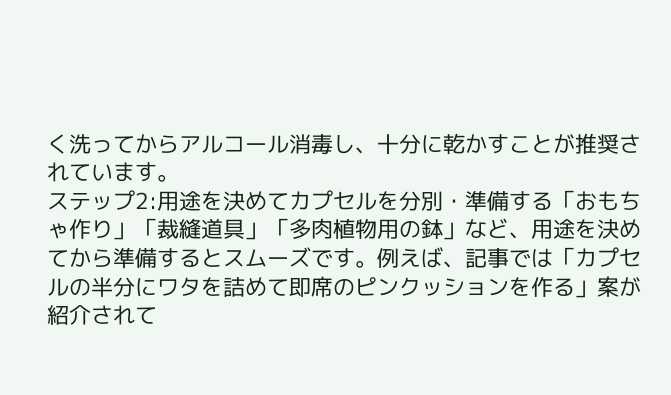く洗ってからアルコール消毒し、十分に乾かすことが推奨されています。
ステップ2:用途を決めてカプセルを分別・準備する「おもちゃ作り」「裁縫道具」「多肉植物用の鉢」など、用途を決めてから準備するとスムーズです。例えば、記事では「カプセルの半分にワタを詰めて即席のピンクッションを作る」案が紹介されて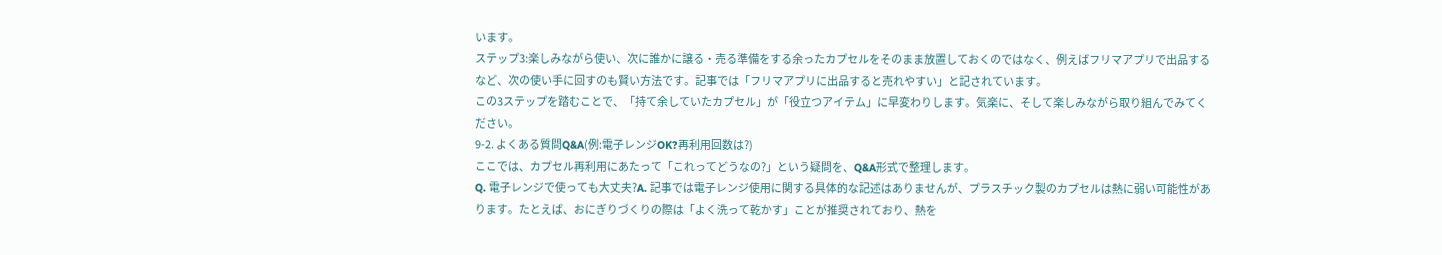います。
ステップ3:楽しみながら使い、次に誰かに譲る・売る準備をする余ったカプセルをそのまま放置しておくのではなく、例えばフリマアプリで出品するなど、次の使い手に回すのも賢い方法です。記事では「フリマアプリに出品すると売れやすい」と記されています。
この3ステップを踏むことで、「持て余していたカプセル」が「役立つアイテム」に早変わりします。気楽に、そして楽しみながら取り組んでみてください。
9‑2. よくある質問Q&A(例:電子レンジOK?再利用回数は?)
ここでは、カプセル再利用にあたって「これってどうなの?」という疑問を、Q&A形式で整理します。
Q. 電子レンジで使っても大丈夫?A. 記事では電子レンジ使用に関する具体的な記述はありませんが、プラスチック製のカプセルは熱に弱い可能性があります。たとえば、おにぎりづくりの際は「よく洗って乾かす」ことが推奨されており、熱を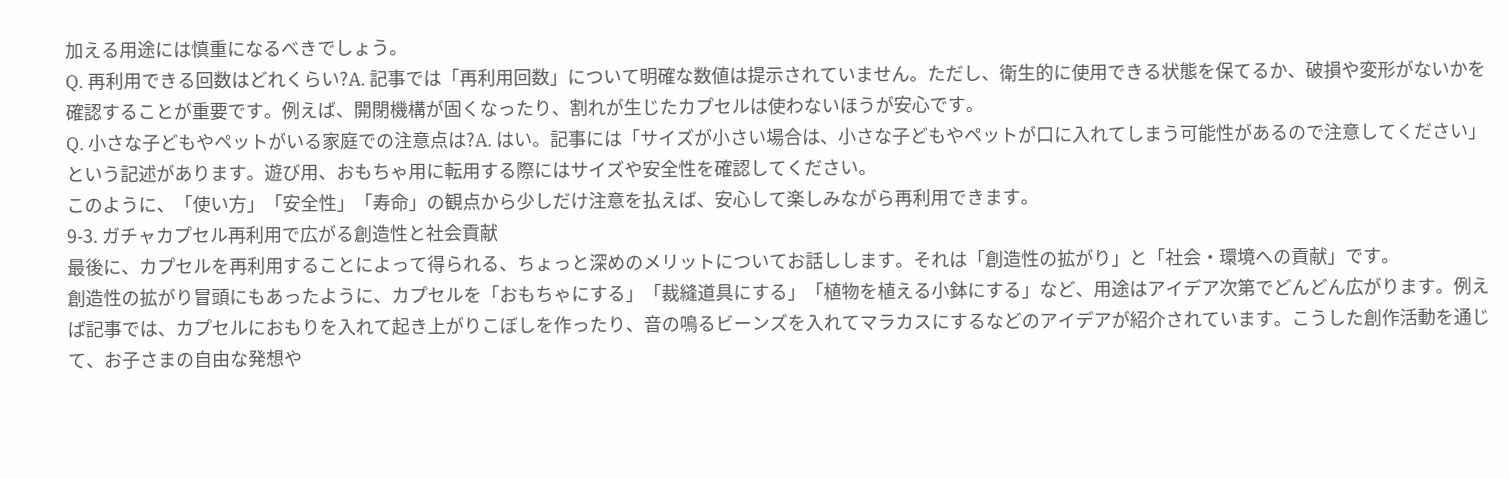加える用途には慎重になるべきでしょう。
Q. 再利用できる回数はどれくらい?A. 記事では「再利用回数」について明確な数値は提示されていません。ただし、衛生的に使用できる状態を保てるか、破損や変形がないかを確認することが重要です。例えば、開閉機構が固くなったり、割れが生じたカプセルは使わないほうが安心です。
Q. 小さな子どもやペットがいる家庭での注意点は?A. はい。記事には「サイズが小さい場合は、小さな子どもやペットが口に入れてしまう可能性があるので注意してください」という記述があります。遊び用、おもちゃ用に転用する際にはサイズや安全性を確認してください。
このように、「使い方」「安全性」「寿命」の観点から少しだけ注意を払えば、安心して楽しみながら再利用できます。
9‑3. ガチャカプセル再利用で広がる創造性と社会貢献
最後に、カプセルを再利用することによって得られる、ちょっと深めのメリットについてお話しします。それは「創造性の拡がり」と「社会・環境への貢献」です。
創造性の拡がり冒頭にもあったように、カプセルを「おもちゃにする」「裁縫道具にする」「植物を植える小鉢にする」など、用途はアイデア次第でどんどん広がります。例えば記事では、カプセルにおもりを入れて起き上がりこぼしを作ったり、音の鳴るビーンズを入れてマラカスにするなどのアイデアが紹介されています。こうした創作活動を通じて、お子さまの自由な発想や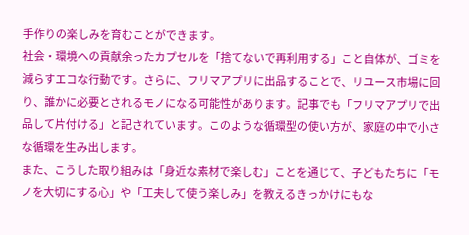手作りの楽しみを育むことができます。
社会・環境への貢献余ったカプセルを「捨てないで再利用する」こと自体が、ゴミを減らすエコな行動です。さらに、フリマアプリに出品することで、リユース市場に回り、誰かに必要とされるモノになる可能性があります。記事でも「フリマアプリで出品して片付ける」と記されています。このような循環型の使い方が、家庭の中で小さな循環を生み出します。
また、こうした取り組みは「身近な素材で楽しむ」ことを通じて、子どもたちに「モノを大切にする心」や「工夫して使う楽しみ」を教えるきっかけにもな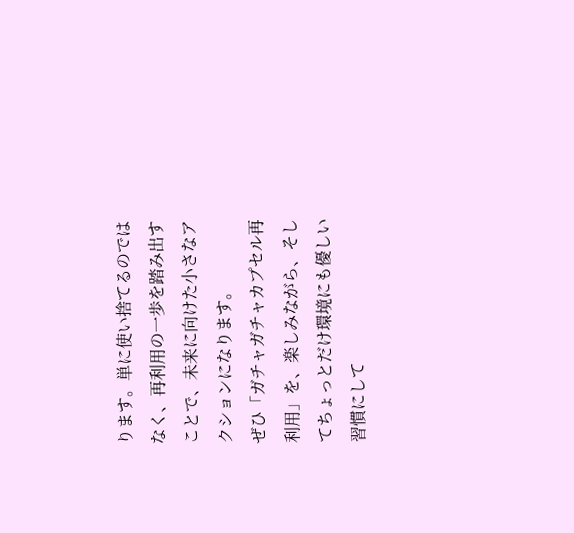ります。単に使い捨てるのではなく、再利用の一歩を踏み出すことで、未来に向けた小さなアクションになります。
ぜひ「ガチャガチャカプセル再利用」を、楽しみながら、そしてちょっとだけ環境にも優しい習慣にして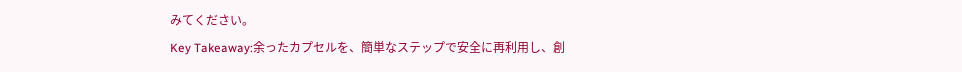みてください。
Key Takeaway:余ったカプセルを、簡単なステップで安全に再利用し、創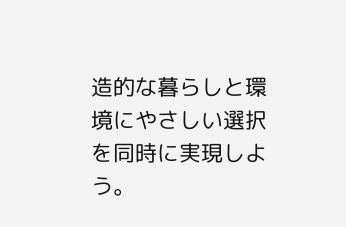造的な暮らしと環境にやさしい選択を同時に実現しよう。